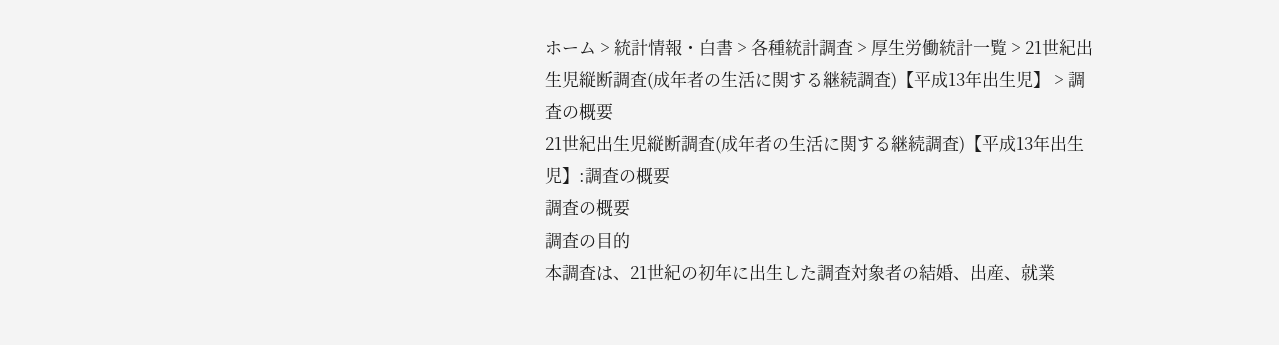ホーム > 統計情報・白書 > 各種統計調査 > 厚生労働統計一覧 > 21世紀出生児縦断調査(成年者の生活に関する継続調査)【平成13年出生児】 > 調査の概要
21世紀出生児縦断調査(成年者の生活に関する継続調査)【平成13年出生児】:調査の概要
調査の概要
調査の目的
本調査は、21世紀の初年に出生した調査対象者の結婚、出産、就業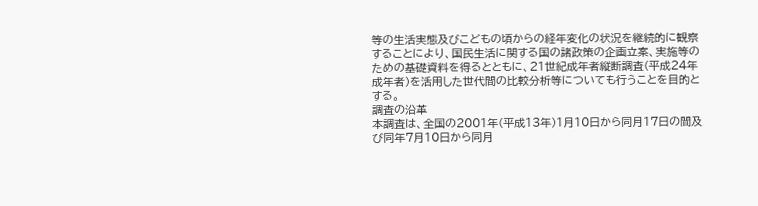等の生活実態及びこどもの頃からの経年変化の状況を継続的に観察することにより、国民生活に関する国の諸政策の企画立案、実施等のための基礎資料を得るとともに、21世紀成年者縦断調査(平成24年成年者)を活用した世代間の比較分析等についても行うことを目的とする。
調査の沿革
本調査は、全国の2001年(平成13年)1月10日から同月17日の間及び同年7月10日から同月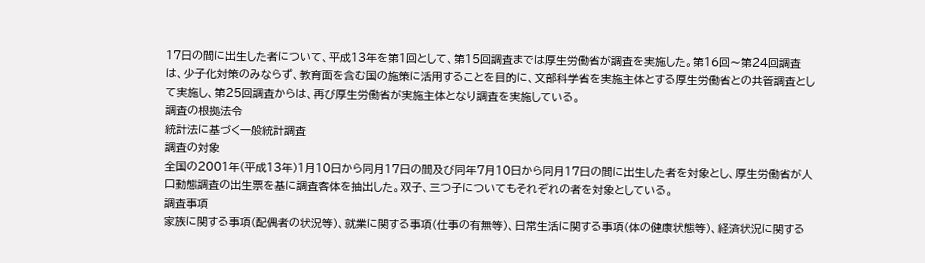17日の間に出生した者について、平成13年を第1回として、第15回調査までは厚生労働省が調査を実施した。第16回〜第24回調査は、少子化対策のみならず、教育面を含む国の施策に活用することを目的に、文部科学省を実施主体とする厚生労働省との共管調査として実施し、第25回調査からは、再び厚生労働省が実施主体となり調査を実施している。
調査の根拠法令
統計法に基づく一般統計調査
調査の対象
全国の2001年(平成13年)1月10日から同月17日の間及び同年7月10日から同月17日の間に出生した者を対象とし、厚生労働省が人口動態調査の出生票を基に調査客体を抽出した。双子、三つ子についてもそれぞれの者を対象としている。
調査事項
家族に関する事項(配偶者の状況等)、就業に関する事項(仕事の有無等)、日常生活に関する事項(体の健康状態等)、経済状況に関する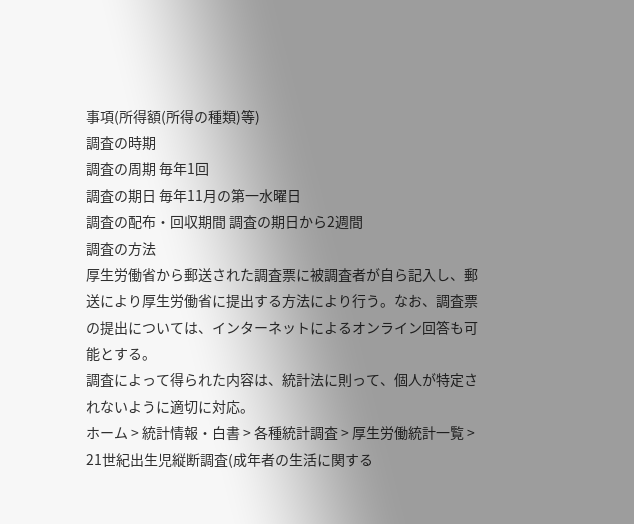事項(所得額(所得の種類)等)
調査の時期
調査の周期 毎年1回
調査の期日 毎年11月の第一水曜日
調査の配布・回収期間 調査の期日から2週間
調査の方法
厚生労働省から郵送された調査票に被調査者が自ら記入し、郵送により厚生労働省に提出する方法により行う。なお、調査票の提出については、インターネットによるオンライン回答も可能とする。
調査によって得られた内容は、統計法に則って、個人が特定されないように適切に対応。
ホーム > 統計情報・白書 > 各種統計調査 > 厚生労働統計一覧 > 21世紀出生児縦断調査(成年者の生活に関する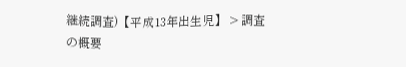継続調査)【平成13年出生児】 > 調査の概要